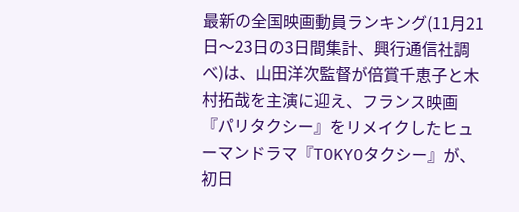最新の全国映画動員ランキング(11月21日〜23日の3日間集計、興行通信社調べ)は、山田洋次監督が倍賞千恵子と木村拓哉を主演に迎え、フランス映画『パリタクシー』をリメイクしたヒューマンドラマ『TOKYOタクシー』が、初日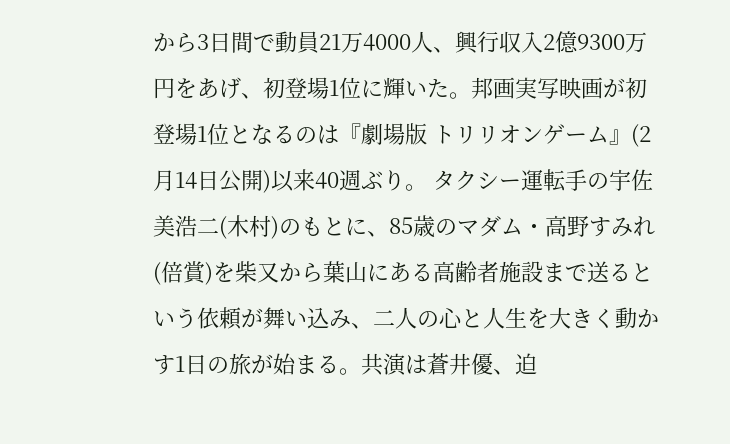から3日間で動員21万4000人、興行収入2億9300万円をあげ、初登場1位に輝いた。邦画実写映画が初登場1位となるのは『劇場版 トリリオンゲーム』(2月14日公開)以来40週ぶり。 タクシー運転手の宇佐美浩二(木村)のもとに、85歳のマダム・高野すみれ(倍賞)を柴又から葉山にある高齢者施設まで送るという依頼が舞い込み、二人の心と人生を大きく動かす1日の旅が始まる。共演は蒼井優、迫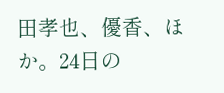田孝也、優香、ほか。24日の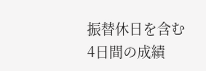振替休日を含む4日間の成績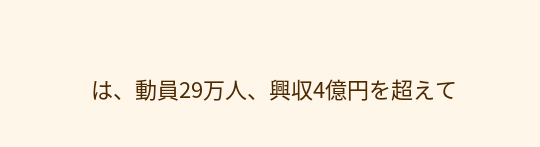は、動員29万人、興収4億円を超えて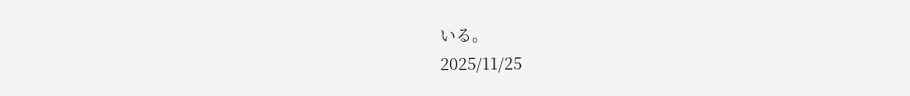いる。
2025/11/25